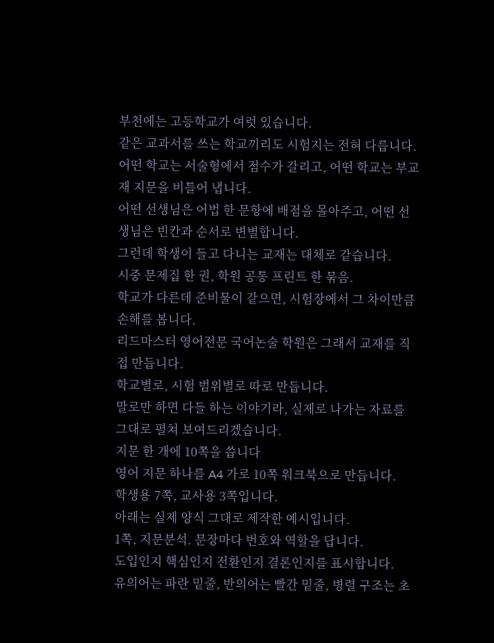부천에는 고등학교가 여럿 있습니다.
같은 교과서를 쓰는 학교끼리도 시험지는 전혀 다릅니다.
어떤 학교는 서술형에서 점수가 갈리고, 어떤 학교는 부교재 지문을 비틀어 냅니다.
어떤 선생님은 어법 한 문항에 배점을 몰아주고, 어떤 선생님은 빈칸과 순서로 변별합니다.
그런데 학생이 들고 다니는 교재는 대체로 같습니다.
시중 문제집 한 권, 학원 공통 프린트 한 묶음.
학교가 다른데 준비물이 같으면, 시험장에서 그 차이만큼 손해를 봅니다.
리드마스터 영어전문 국어논술 학원은 그래서 교재를 직접 만듭니다.
학교별로, 시험 범위별로 따로 만듭니다.
말로만 하면 다들 하는 이야기라, 실제로 나가는 자료를 그대로 펼쳐 보여드리겠습니다.
지문 한 개에 10쪽을 씁니다
영어 지문 하나를 A4 가로 10쪽 워크북으로 만듭니다.
학생용 7쪽, 교사용 3쪽입니다.
아래는 실제 양식 그대로 제작한 예시입니다.
1쪽, 지문분석. 문장마다 번호와 역할을 답니다.
도입인지 핵심인지 전환인지 결론인지를 표시합니다.
유의어는 파란 밑줄, 반의어는 빨간 밑줄, 병렬 구조는 초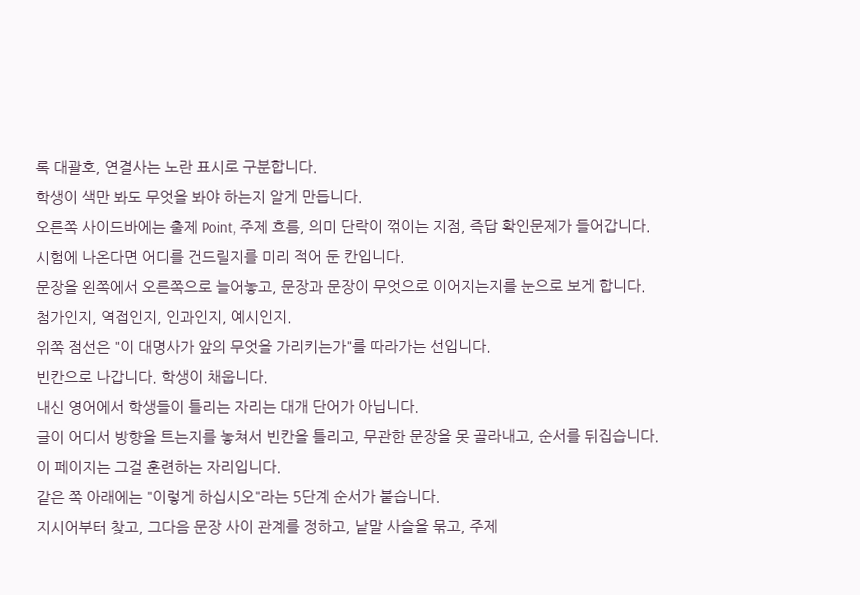록 대괄호, 연결사는 노란 표시로 구분합니다.
학생이 색만 봐도 무엇을 봐야 하는지 알게 만듭니다.
오른쪽 사이드바에는 출제 Point, 주제 흐름, 의미 단락이 꺾이는 지점, 즉답 확인문제가 들어갑니다.
시험에 나온다면 어디를 건드릴지를 미리 적어 둔 칸입니다.
문장을 왼쪽에서 오른쪽으로 늘어놓고, 문장과 문장이 무엇으로 이어지는지를 눈으로 보게 합니다.
첨가인지, 역접인지, 인과인지, 예시인지.
위쪽 점선은 "이 대명사가 앞의 무엇을 가리키는가"를 따라가는 선입니다.
빈칸으로 나갑니다. 학생이 채웁니다.
내신 영어에서 학생들이 틀리는 자리는 대개 단어가 아닙니다.
글이 어디서 방향을 트는지를 놓쳐서 빈칸을 틀리고, 무관한 문장을 못 골라내고, 순서를 뒤집습니다.
이 페이지는 그걸 훈련하는 자리입니다.
같은 쪽 아래에는 "이렇게 하십시오"라는 5단계 순서가 붙습니다.
지시어부터 찾고, 그다음 문장 사이 관계를 정하고, 낱말 사슬을 묶고, 주제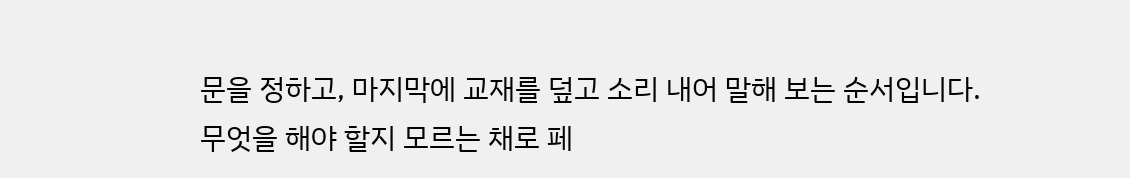문을 정하고, 마지막에 교재를 덮고 소리 내어 말해 보는 순서입니다.
무엇을 해야 할지 모르는 채로 페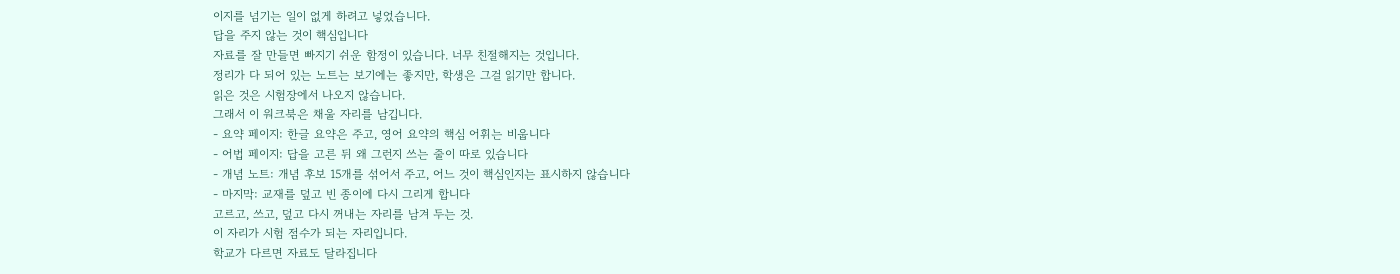이지를 넘기는 일이 없게 하려고 넣었습니다.
답을 주지 않는 것이 핵심입니다
자료를 잘 만들면 빠지기 쉬운 함정이 있습니다. 너무 친절해지는 것입니다.
정리가 다 되어 있는 노트는 보기에는 좋지만, 학생은 그걸 읽기만 합니다.
읽은 것은 시험장에서 나오지 않습니다.
그래서 이 워크북은 채울 자리를 남깁니다.
- 요약 페이지: 한글 요약은 주고, 영어 요약의 핵심 어휘는 비웁니다
- 어법 페이지: 답을 고른 뒤 왜 그런지 쓰는 줄이 따로 있습니다
- 개념 노트: 개념 후보 15개를 섞어서 주고, 어느 것이 핵심인지는 표시하지 않습니다
- 마지막: 교재를 덮고 빈 종이에 다시 그리게 합니다
고르고, 쓰고, 덮고 다시 꺼내는 자리를 남겨 두는 것.
이 자리가 시험 점수가 되는 자리입니다.
학교가 다르면 자료도 달라집니다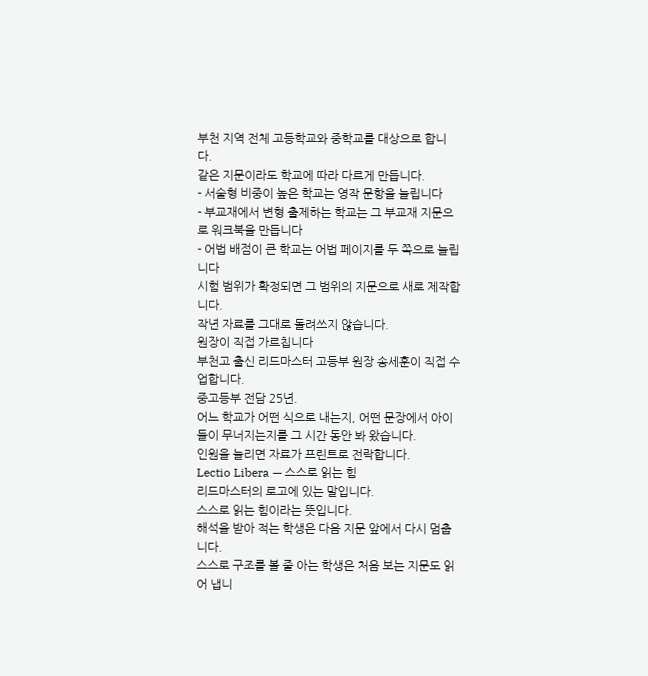부천 지역 전체 고등학교와 중학교를 대상으로 합니다.
같은 지문이라도 학교에 따라 다르게 만듭니다.
- 서술형 비중이 높은 학교는 영작 문항을 늘립니다
- 부교재에서 변형 출제하는 학교는 그 부교재 지문으로 워크북을 만듭니다
- 어법 배점이 큰 학교는 어법 페이지를 두 쪽으로 늘립니다
시험 범위가 확정되면 그 범위의 지문으로 새로 제작합니다.
작년 자료를 그대로 돌려쓰지 않습니다.
원장이 직접 가르칩니다
부천고 출신 리드마스터 고등부 원장 송세훈이 직접 수업합니다.
중고등부 전담 25년.
어느 학교가 어떤 식으로 내는지, 어떤 문장에서 아이들이 무너지는지를 그 시간 동안 봐 왔습니다.
인원을 늘리면 자료가 프린트로 전락합니다.
Lectio Libera — 스스로 읽는 힘
리드마스터의 로고에 있는 말입니다.
스스로 읽는 힘이라는 뜻입니다.
해석을 받아 적는 학생은 다음 지문 앞에서 다시 멈춥니다.
스스로 구조를 볼 줄 아는 학생은 처음 보는 지문도 읽어 냅니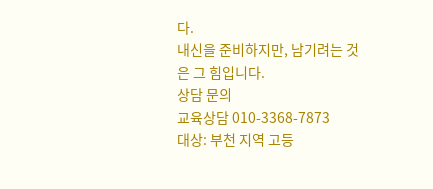다.
내신을 준비하지만, 남기려는 것은 그 힘입니다.
상담 문의
교육상담 010-3368-7873
대상: 부천 지역 고등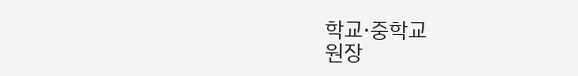학교·중학교
원장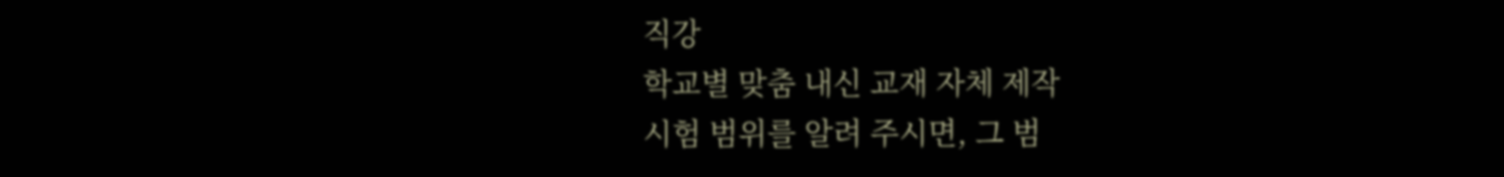직강
학교별 맞춤 내신 교재 자체 제작
시험 범위를 알려 주시면, 그 범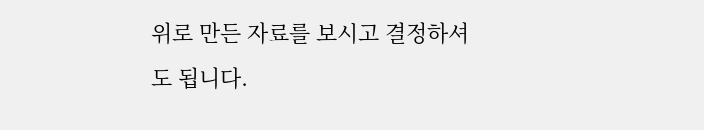위로 만든 자료를 보시고 결정하셔도 됩니다.